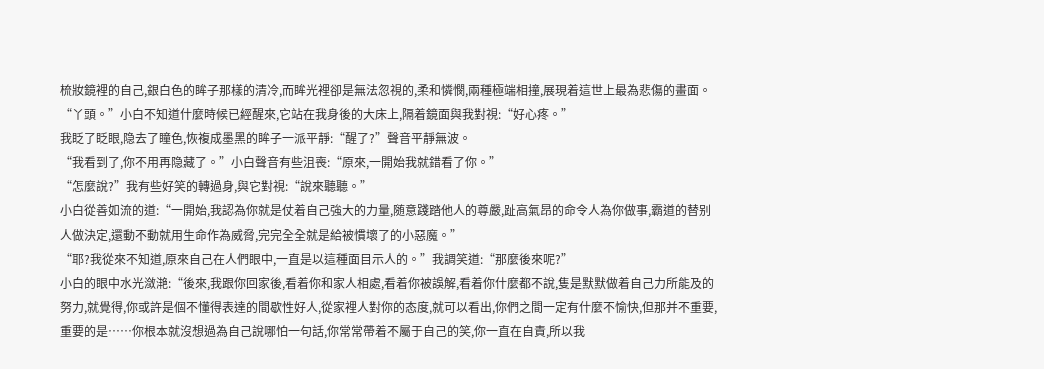梳妝鏡裡的自己,銀白色的眸子那樣的清冷,而眸光裡卻是無法忽視的,柔和憐憫,兩種極端相撞,展現着這世上最為悲傷的畫面。
“丫頭。”小白不知道什麼時候已經醒來,它站在我身後的大床上,隔着鏡面與我對視:“好心疼。”
我眨了眨眼,隐去了瞳色,恢複成墨黑的眸子一派平靜:“醒了?”聲音平靜無波。
“我看到了,你不用再隐藏了。”小白聲音有些沮喪:“原來,一開始我就錯看了你。”
“怎麼說?”我有些好笑的轉過身,與它對視:“說來聽聽。”
小白從善如流的道:“一開始,我認為你就是仗着自己強大的力量,随意踐踏他人的尊嚴,趾高氣昂的命令人為你做事,霸道的替别人做決定,還動不動就用生命作為威脅,完完全全就是給被慣壞了的小惡魔。”
“耶?我從來不知道,原來自己在人們眼中,一直是以這種面目示人的。”我調笑道:“那麼後來呢?”
小白的眼中水光潋滟:“後來,我跟你回家後,看着你和家人相處,看着你被誤解,看着你什麼都不說,隻是默默做着自己力所能及的努力,就覺得,你或許是個不懂得表達的間歇性好人,從家裡人對你的态度,就可以看出,你們之間一定有什麼不愉快,但那并不重要,重要的是……你根本就沒想過為自己說哪怕一句話,你常常帶着不屬于自己的笑,你一直在自責,所以我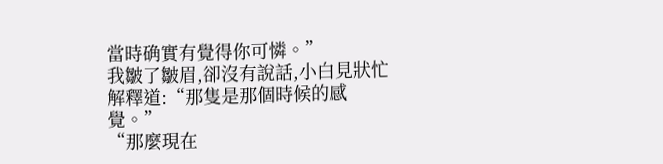當時确實有覺得你可憐。”
我皺了皺眉,卻沒有說話,小白見狀忙解釋道:“那隻是那個時候的感覺。”
“那麼現在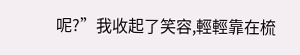呢?”我收起了笑容,輕輕靠在梳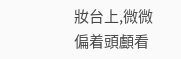妝台上,微微偏着頭顱看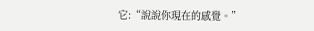它:“說說你現在的感覺。”